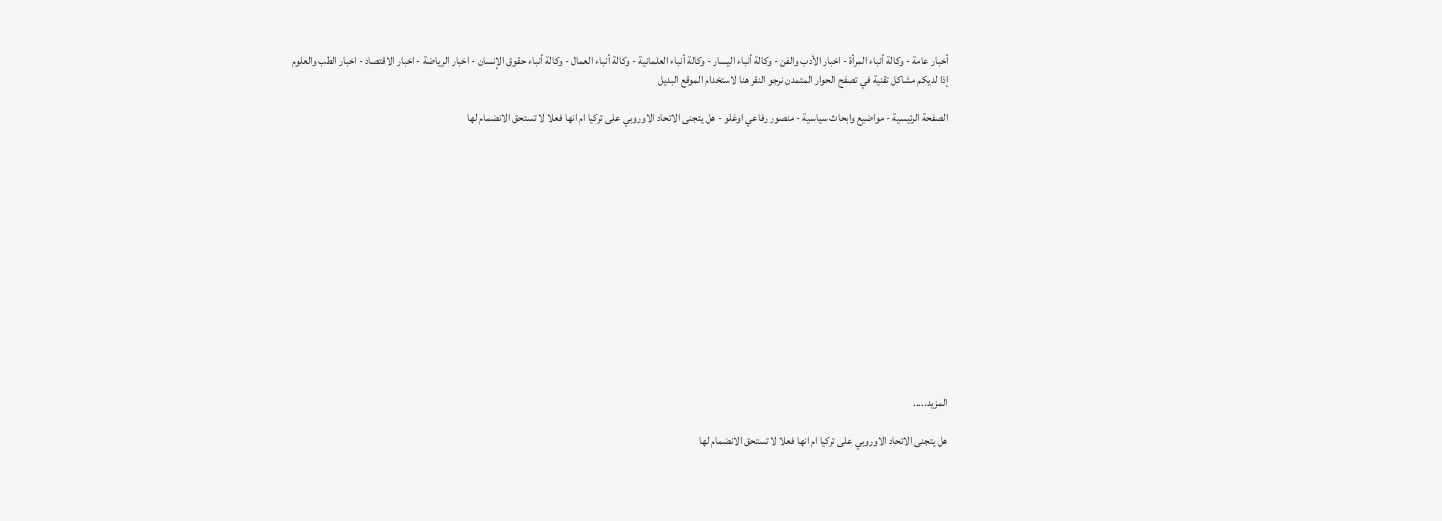أخبار عامة - وكالة أنباء المرأة - اخبار الأدب والفن - وكالة أنباء اليسار - وكالة أنباء العلمانية - وكالة أنباء العمال - وكالة أنباء حقوق الإنسان - اخبار الرياضة - اخبار الاقتصاد - اخبار الطب والعلوم
إذا لديكم مشاكل تقنية في تصفح الحوار المتمدن نرجو النقر هنا لاستخدام الموقع البديل

الصفحة الرئيسية - مواضيع وابحاث سياسية - منصور رفاعي اوغلو - هل يتجنى الاتحاد الاوروبي على تركيا ام انها فعلا لا تستحق الانضمام لها














المزيد.....

هل يتجنى الاتحاد الاوروبي على تركيا ام انها فعلا لا تستحق الانضمام لها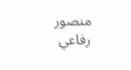منصور رفاعي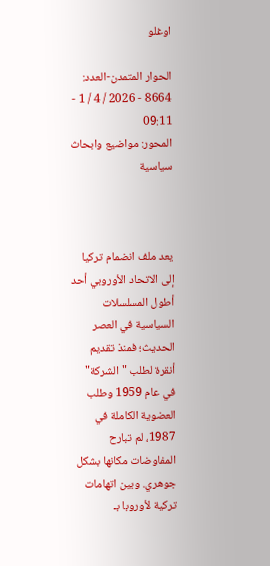اوغلو

الحوار المتمدن-العدد: 8664 - 2026 / 4 / 1 - 09:11
المحور: مواضيع وابحاث سياسية



يعد ملف انضمام تركيا إلى الاتحاد الأوروبي أحد أطول المسلسلات السياسية في العصر الحديث؛ فمنذ تقديم أنقرة لطلب "الشركة" في عام 1959 وطلب العضوية الكاملة في 1987، لم تبارح المفاوضات مكانها بشكل جوهري. وبين اتهامات تركية لأوروبا بـ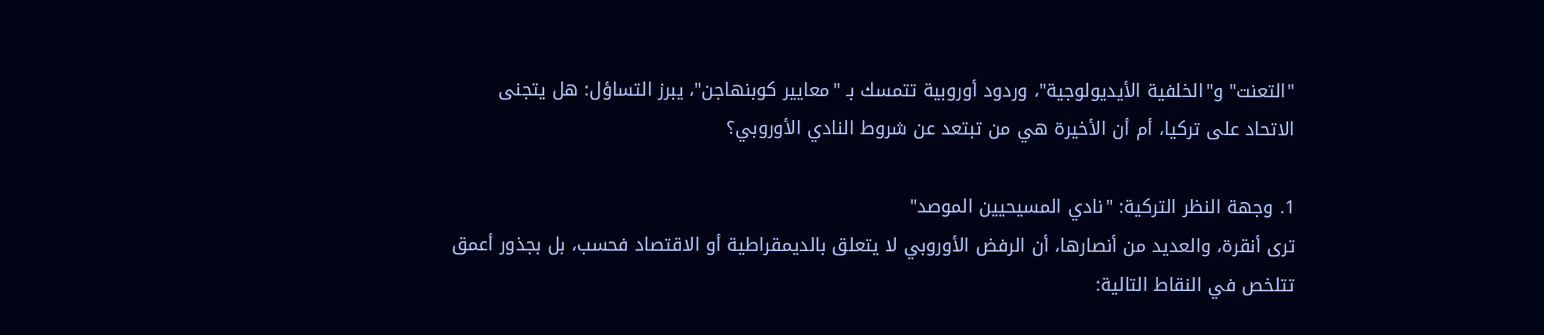"التعنت" و"الخلفية الأيديولوجية"، وردود أوروبية تتمسك بـ "معايير كوبنهاجن"، يبرز التساؤل: هل يتجنى الاتحاد على تركيا، أم أن الأخيرة هي من تبتعد عن شروط النادي الأوروبي؟

1. وجهة النظر التركية: "نادي المسيحيين الموصد"
ترى أنقرة، والعديد من أنصارها، أن الرفض الأوروبي لا يتعلق بالديمقراطية أو الاقتصاد فحسب، بل بجذور أعمق تتلخص في النقاط التالية: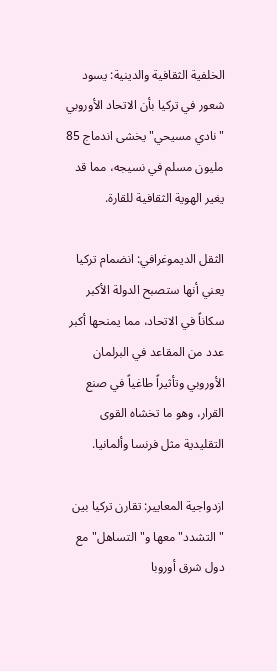الخلفية الثقافية والدينية: يسود شعور في تركيا بأن الاتحاد الأوروبي "نادي مسيحي" يخشى اندماج 85 مليون مسلم في نسيجه، مما قد يغير الهوية الثقافية للقارة.

الثقل الديموغرافي: انضمام تركيا يعني أنها ستصبح الدولة الأكبر سكاناً في الاتحاد، مما يمنحها أكبر عدد من المقاعد في البرلمان الأوروبي وتأثيراً طاغياً في صنع القرار، وهو ما تخشاه القوى التقليدية مثل فرنسا وألمانيا.

ازدواجية المعايير: تقارن تركيا بين "التشدد" معها و"التساهل" مع دول شرق أوروبا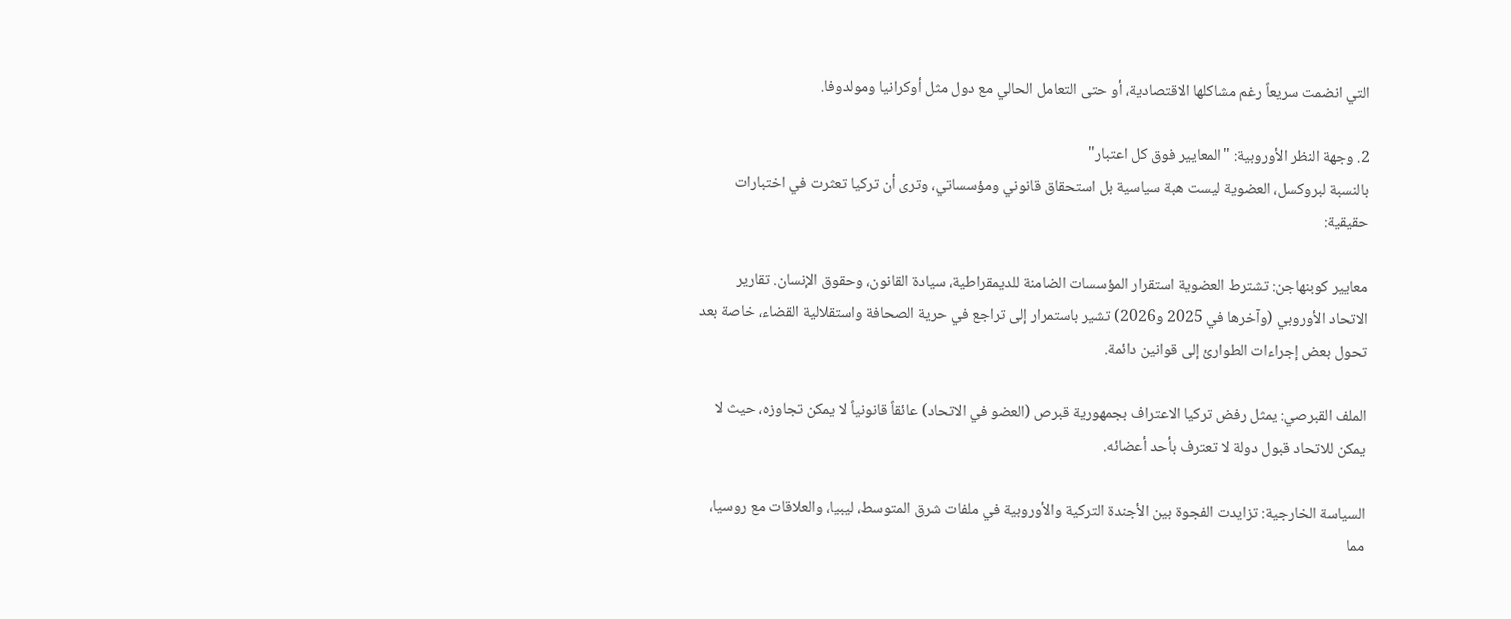التي انضمت سريعاً رغم مشاكلها الاقتصادية، أو حتى التعامل الحالي مع دول مثل أوكرانيا ومولدوفا.

2. وجهة النظر الأوروبية: "المعايير فوق كل اعتبار"
بالنسبة لبروكسل، العضوية ليست هبة سياسية بل استحقاق قانوني ومؤسساتي، وترى أن تركيا تعثرت في اختبارات حقيقية:

معايير كوبنهاجن: تشترط العضوية استقرار المؤسسات الضامنة للديمقراطية، سيادة القانون، وحقوق الإنسان. تقارير الاتحاد الأوروبي (وآخرها في 2025 و2026) تشير باستمرار إلى تراجع في حرية الصحافة واستقلالية القضاء، خاصة بعد تحول بعض إجراءات الطوارئ إلى قوانين دائمة.

الملف القبرصي: يمثل رفض تركيا الاعتراف بجمهورية قبرص (العضو في الاتحاد) عائقاً قانونياً لا يمكن تجاوزه، حيث لا يمكن للاتحاد قبول دولة لا تعترف بأحد أعضائه.

السياسة الخارجية: تزايدت الفجوة بين الأجندة التركية والأوروبية في ملفات شرق المتوسط، ليبيا، والعلاقات مع روسيا، مما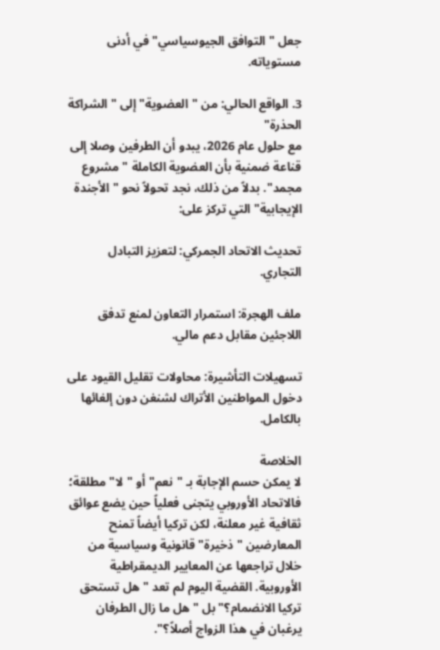جعل "التوافق الجيوسياسي" في أدنى مستوياته.

3. الواقع الحالي: من "العضوية" إلى "الشراكة الحذرة"
مع حلول عام 2026، يبدو أن الطرفين وصلا إلى قناعة ضمنية بأن العضوية الكاملة "مشروع مجمد". بدلاً من ذلك، نجد تحولاً نحو "الأجندة الإيجابية" التي تركز على:

تحديث الاتحاد الجمركي: لتعزيز التبادل التجاري.

ملف الهجرة: استمرار التعاون لمنع تدفق اللاجئين مقابل دعم مالي.

تسهيلات التأشيرة: محاولات تقليل القيود على دخول المواطنين الأتراك لشنغن دون إلغائها بالكامل.

الخلاصة
لا يمكن حسم الإجابة بـ "نعم" أو "لا" مطلقة؛ فالاتحاد الأوروبي يتجنى فعلياً حين يضع عوائق ثقافية غير معلنة، لكن تركيا أيضاً تمنح المعارضين "ذخيرة" قانونية وسياسية من خلال تراجعها عن المعايير الديمقراطية الأوروبية. القضية اليوم لم تعد "هل تستحق تركيا الانضمام؟" بل "هل ما زال الطرفان يرغبان في هذا الزواج أصلاً؟".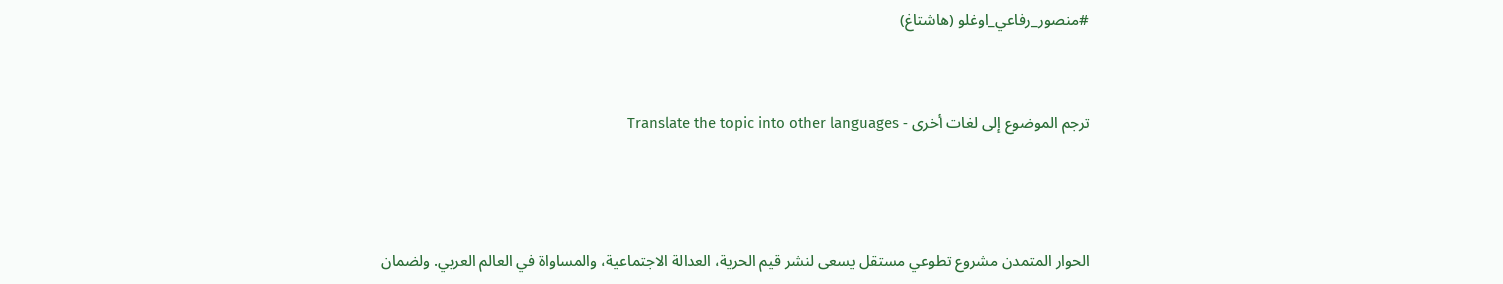#منصور_رفاعي_اوغلو (هاشتاغ)


ترجم الموضوع إلى لغات أخرى - Translate the topic into other languages



الحوار المتمدن مشروع تطوعي مستقل يسعى لنشر قيم الحرية، العدالة الاجتماعية، والمساواة في العالم العربي. ولضمان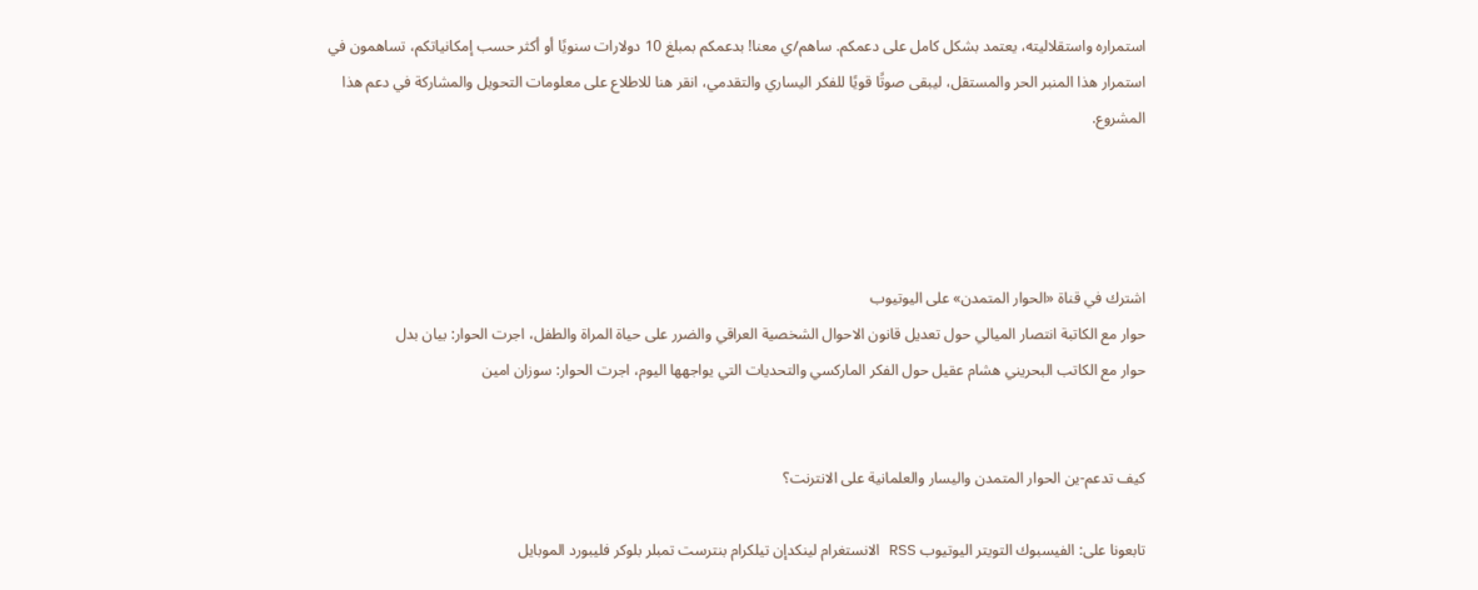استمراره واستقلاليته، يعتمد بشكل كامل على دعمكم. ساهم/ي معنا! بدعمكم بمبلغ 10 دولارات سنويًا أو أكثر حسب إمكانياتكم، تساهمون في استمرار هذا المنبر الحر والمستقل، ليبقى صوتًا قويًا للفكر اليساري والتقدمي، انقر هنا للاطلاع على معلومات التحويل والمشاركة في دعم هذا المشروع.




اشترك في قناة «الحوار المتمدن» على اليوتيوب
حوار مع الكاتبة انتصار الميالي حول تعديل قانون الاحوال الشخصية العراقي والضرر على حياة المراة والطفل، اجرت الحوار: بيان بدل
حوار مع الكاتب البحريني هشام عقيل حول الفكر الماركسي والتحديات التي يواجهها اليوم، اجرت الحوار: سوزان امين


كيف تدعم-ين الحوار المتمدن واليسار والعلمانية على الانترنت؟

تابعونا على: الفيسبوك التويتر اليوتيوب RSS الانستغرام لينكدإن تيلكرام بنترست تمبلر بلوكر فليبورد الموبايل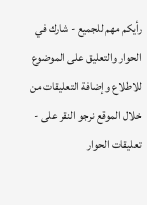رأيكم مهم للجميع - شارك في الحوار والتعليق على الموضوع
للاطلاع وإضافة التعليقات من خلال الموقع نرجو النقر على - تعليقات الحوار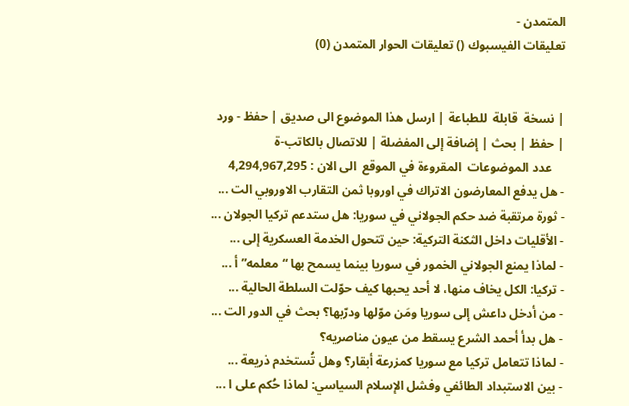المتمدن -
تعليقات الفيسبوك () تعليقات الحوار المتمدن (0)


| نسخة  قابلة  للطباعة | ارسل هذا الموضوع الى صديق | حفظ - ورد
| حفظ | بحث | إضافة إلى المفضلة | للاتصال بالكاتب-ة
    عدد الموضوعات  المقروءة في الموقع  الى الان : 4,294,967,295
- هل يدفع المعارضون الاتراك في اوروبا ثمن التقارب الاوروبي الت ...
- ثورة مرتقبة ضد حكم الجولاني في سوريا: هل ستدعم تركيا الجولان ...
- الأقليات داخل الثكنة التركية: حين تتحول الخدمة العسكرية إلى ...
- لماذا يمنع الجولاني الخمور في سوريا بينما يسمح بها “معلمه” أ ...
- تركيا: الكل يخاف منها، لا أحد يحبها كيف حوّلت السلطة الحالية ...
- من أدخل داعش إلى سوريا ومَن موّلها ودرّبها؟ بحث في الدور الت ...
- هل بدأ أحمد الشرع يسقط من عيون مناصريه؟
- لماذا تتعامل تركيا مع سوريا كمزرعة أبقار؟ وهل تُستخدم ذريعة ...
- بين الاستبداد الطائفي وفشل الإسلام السياسي: لماذا حُكم على ا ...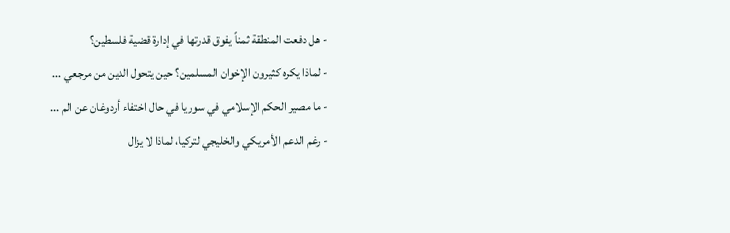- هل دفعت المنطقة ثمناً يفوق قدرتها في إدارة قضية فلسطين؟
- لماذا يكره كثيرون الإخوان المسلمين؟ حين يتحول الدين من مرجعي ...
- ما مصير الحكم الإسلامي في سوريا في حال اختفاء أردوغان عن الم ...
- رغم الدعم الأمريكي والخليجي لتركيا، لماذا لا يزال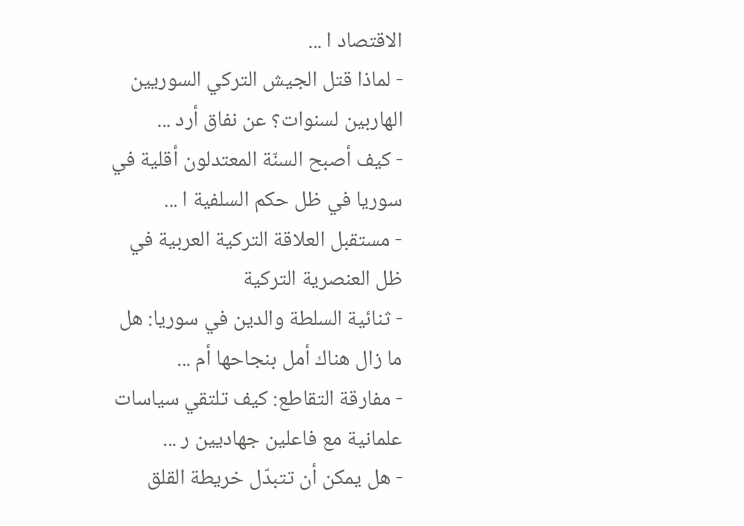الاقتصاد ا ...
- لماذا قتل الجيش التركي السوريين الهاربين لسنوات؟ عن نفاق أرد ...
- كيف أصبح السنّة المعتدلون أقلية في سوريا في ظل حكم السلفية ا ...
- مستقبل العلاقة التركية العربية في ظل العنصرية التركية
- ثنائية السلطة والدين في سوريا: هل ما زال هناك أمل بنجاحها أم ...
- مفارقة التقاطع: كيف تلتقي سياسات علمانية مع فاعلين جهاديين ر ...
- هل يمكن أن تتبدّل خريطة القلق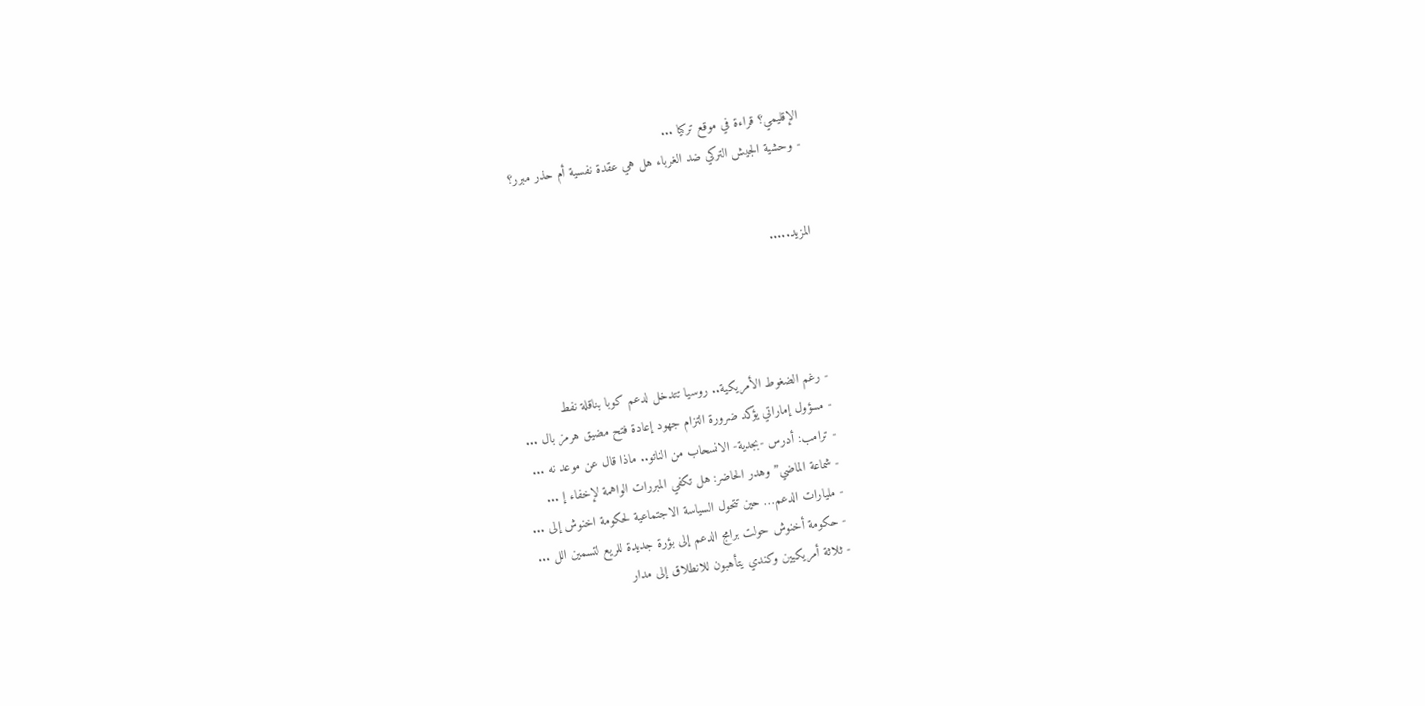الإقليمي؟ قراءة في موقع تركيا ...
- وحشية الجيش التركي ضد الغرباء هل هي عقدة نفسية أم حذر مبرر؟


المزيد.....




- رغم الضغوط الأمريكية.. روسيا تتدخل لدعم كوبا بناقلة نفط
- مسؤول إماراتي يؤكد ضرورة التزام جهود إعادة فتح مضيق هرمز بال ...
- ترامب: أدرس -بجدية- الانسحاب من الناتو.. ماذا قال عن موعد نه ...
- شماعة الماضي” وهدر الحاضر: هل تكفي المبررات الواهمة لإخفاء إ ...
- مليارات الدعم… حين تتحول السياسة الاجتماعية لحكومة اخنوش إلى ...
- حكومة أخنوش حولت برامج الدعم إلى بؤرة جديدة للريع لتسمين الل ...
- ثلاثة أمريكيين وكندي يتأهبون للانطلاق إلى مدار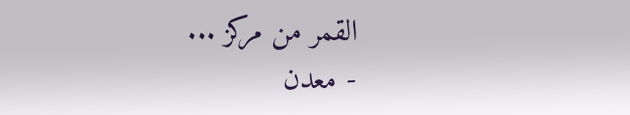القمر من مركز ...
- معدن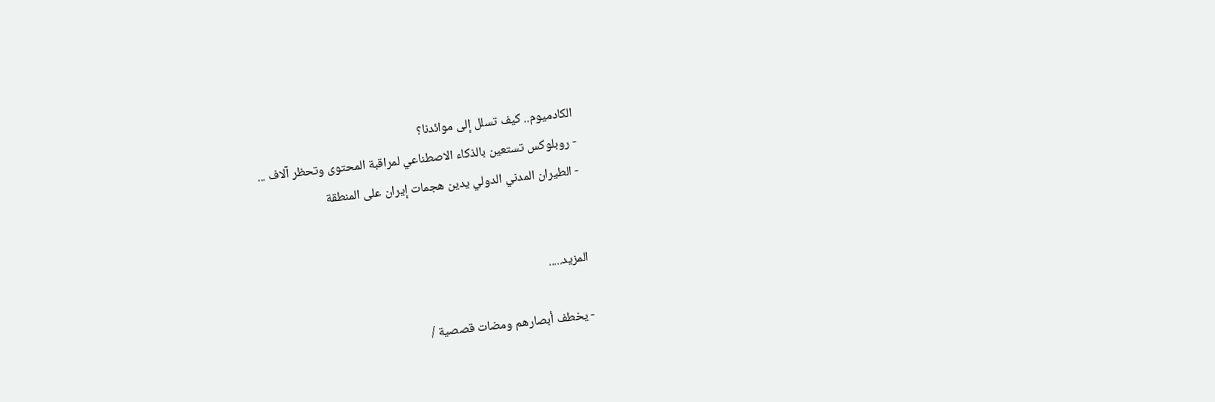الكادميوم.. كيف تسلل إلى موائدنا؟
- روبلوكس تستعين بالذكاء الاصطناعي لمراقبة المحتوى وتحظر آلاف ...
- الطيران المدني الدولي يدين هجمات إيران على المنطقة


المزيد.....

- يخطف أبصارهم ومضات قصصية /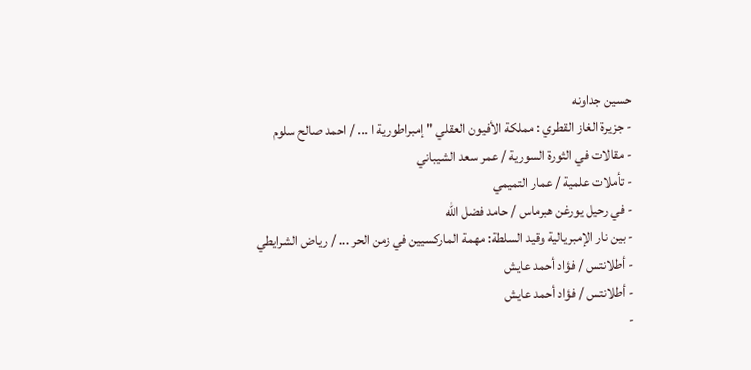حسين جداونه
- جزيرة الغاز القطري : مملكة الأفيون العقلي " إمبراطورية ا ... / احمد صالح سلوم
- مقالات في الثورة السورية / عمر سعد الشيباني
- تأملات علمية / عمار التميمي
- في رحيل يورغن هبرماس / حامد فضل الله
- بين نار الإمبريالية وقيد السلطة: مهمة الماركسيين في زمن الحر ... / رياض الشرايطي
- أطلانتس / فؤاد أحمد عايش
- أطلانتس / فؤاد أحمد عايش
-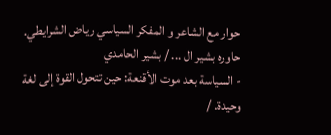حوار مع الشاعر و المفكر السياسي رياض الشرايطي. حاوره بشير ال ... / بشير الحامدي
- السياسة بعد موت الأقنعة: حين تتحول القوة إلى لغة وحيدة. /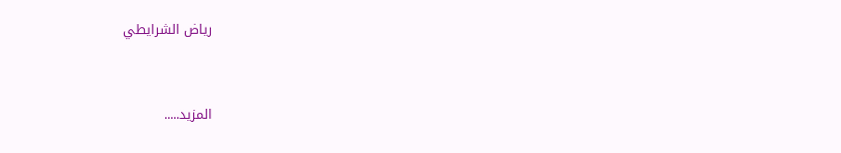رياض الشرايطي


المزيد.....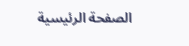الصفحة الرئيسية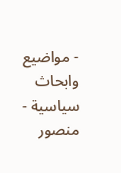- مواضيع وابحاث سياسية - منصور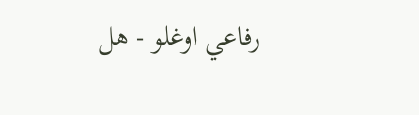رفاعي اوغلو - هل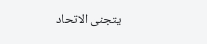يتجنى الاتحاد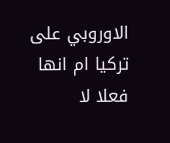الاوروبي على تركيا ام انها فعلا لا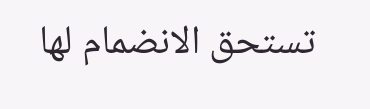تستحق الانضمام لها